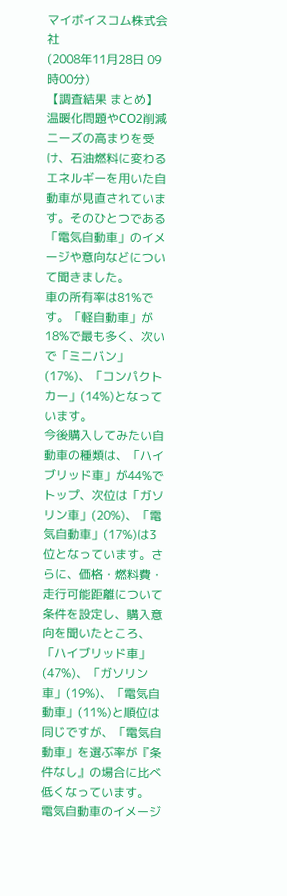マイボイスコム株式会社
(2008年11月28日 09時00分)
【調査結果 まとめ】
温暖化問題やCO2削減ニーズの高まりを受け、石油燃料に変わるエネルギーを用いた自動車が見直されています。そのひとつである「電気自動車」のイメージや意向などについて聞きました。
車の所有率は81%です。「軽自動車」が18%で最も多く、次いで「ミニバン」(17%)、「コンパクトカー」(14%)となっています。
今後購入してみたい自動車の種類は、「ハイブリッド車」が44%でトップ、次位は「ガソリン車」(20%)、「電気自動車」(17%)は3位となっています。さらに、価格・燃料費・走行可能距離について条件を設定し、購入意向を聞いたところ、「ハイブリッド車」(47%)、「ガソリン車」(19%)、「電気自動車」(11%)と順位は同じですが、「電気自動車」を選ぶ率が『条件なし』の場合に比べ低くなっています。
電気自動車のイメージ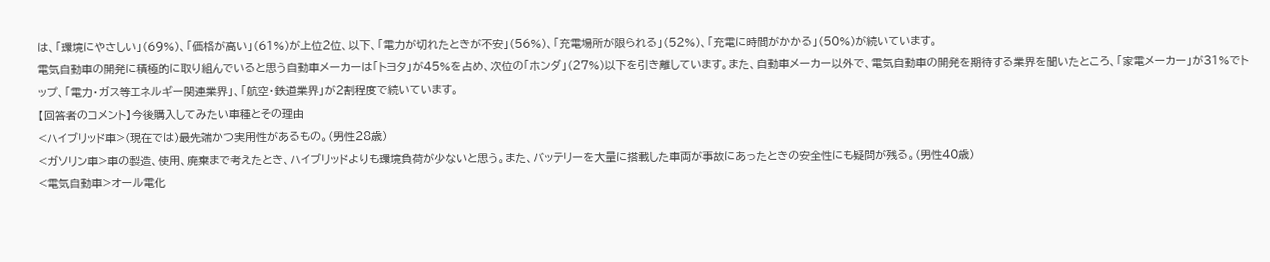は、「環境にやさしい」(69%)、「価格が高い」(61%)が上位2位、以下、「電力が切れたときが不安」(56%)、「充電場所が限られる」(52%)、「充電に時間がかかる」(50%)が続いています。
電気自動車の開発に積極的に取り組んでいると思う自動車メーカーは「トヨタ」が45%を占め、次位の「ホンダ」(27%)以下を引き離しています。また、自動車メーカー以外で、電気自動車の開発を期待する業界を聞いたところ、「家電メーカー」が31%でトップ、「電力・ガス等エネルギー関連業界」、「航空・鉄道業界」が2割程度で続いています。
【回答者のコメント】今後購入してみたい車種とその理由
<ハイブリッド車>(現在では)最先端かつ実用性があるもの。(男性28歳)
<ガソリン車>車の製造、使用、廃棄まで考えたとき、ハイブリッドよりも環境負荷が少ないと思う。また、バッテリーを大量に搭載した車両が事故にあったときの安全性にも疑問が残る。(男性40歳)
<電気自動車>オール電化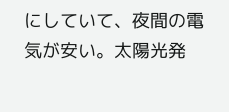にしていて、夜間の電気が安い。太陽光発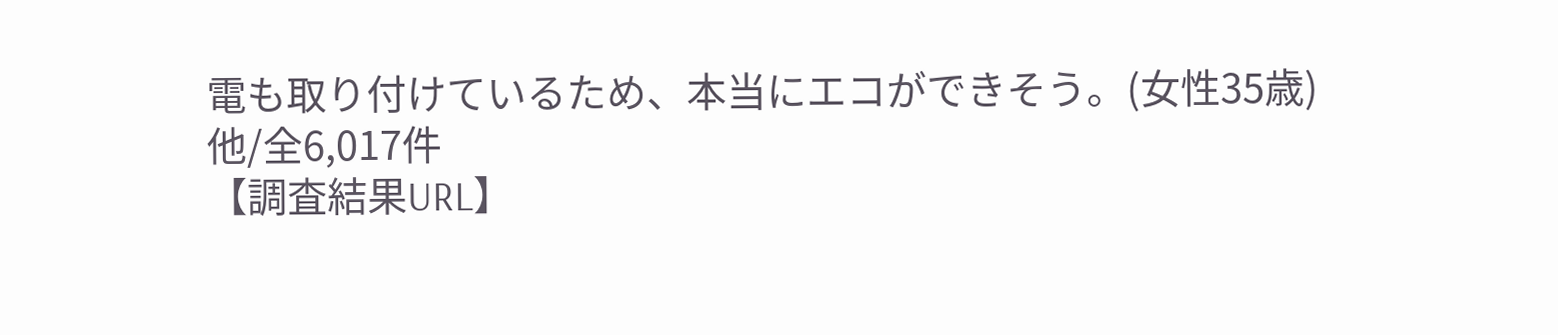電も取り付けているため、本当にエコができそう。(女性35歳)
他/全6,017件
【調査結果URL】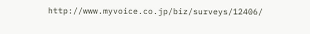http://www.myvoice.co.jp/biz/surveys/12406/